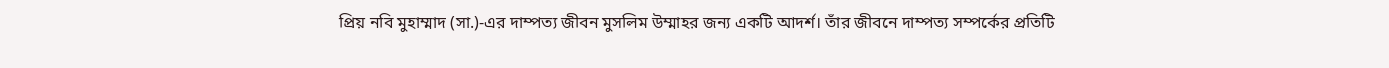প্রিয় নবি মুহাম্মাদ (সা.)-এর দাম্পত্য জীবন মুসলিম উম্মাহর জন্য একটি আদর্শ। তাঁর জীবনে দাম্পত্য সম্পর্কের প্রতিটি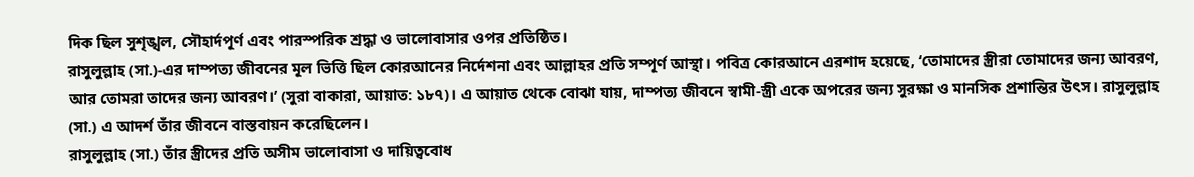দিক ছিল সুশৃঙ্খল, সৌহার্দপূর্ণ এবং পারস্পরিক শ্রদ্ধা ও ভালোবাসার ওপর প্রতিষ্ঠিত।
রাসুলুল্লাহ (সা.)-এর দাম্পত্য জীবনের মূল ভিত্তি ছিল কোরআনের নির্দেশনা এবং আল্লাহর প্রতি সম্পূর্ণ আস্থা। পবিত্র কোরআনে এরশাদ হয়েছে, ‘তোমাদের স্ত্রীরা তোমাদের জন্য আবরণ, আর তোমরা তাদের জন্য আবরণ।’ (সুরা বাকারা, আয়াত: ১৮৭)। এ আয়াত থেকে বোঝা যায়, দাম্পত্য জীবনে স্বামী-স্ত্রী একে অপরের জন্য সুরক্ষা ও মানসিক প্রশান্তির উৎস। রাসুলুল্লাহ (সা.) এ আদর্শ তাঁর জীবনে বাস্তবায়ন করেছিলেন।
রাসুলুল্লাহ (সা.) তাঁর স্ত্রীদের প্রতি অসীম ভালোবাসা ও দায়িত্ববোধ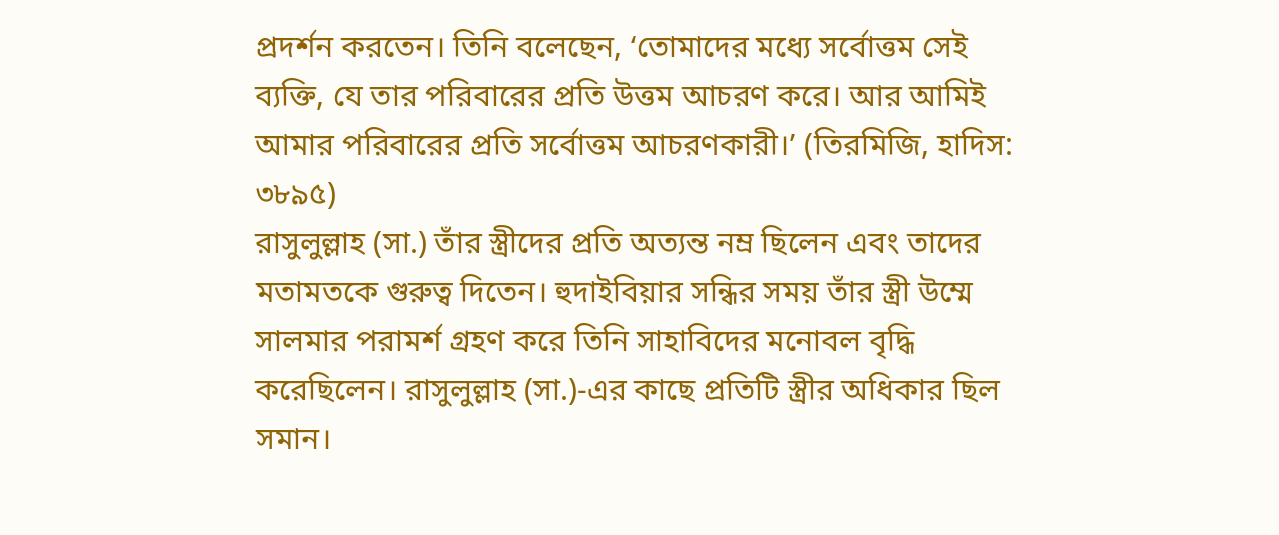প্রদর্শন করতেন। তিনি বলেছেন, ‘তোমাদের মধ্যে সর্বোত্তম সেই ব্যক্তি, যে তার পরিবারের প্রতি উত্তম আচরণ করে। আর আমিই আমার পরিবারের প্রতি সর্বোত্তম আচরণকারী।’ (তিরমিজি, হাদিস: ৩৮৯৫)
রাসুলুল্লাহ (সা.) তাঁর স্ত্রীদের প্রতি অত্যন্ত নম্র ছিলেন এবং তাদের মতামতকে গুরুত্ব দিতেন। হুদাইবিয়ার সন্ধির সময় তাঁর স্ত্রী উম্মে সালমার পরামর্শ গ্রহণ করে তিনি সাহাবিদের মনোবল বৃদ্ধি করেছিলেন। রাসুলুল্লাহ (সা.)-এর কাছে প্রতিটি স্ত্রীর অধিকার ছিল সমান।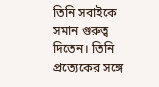তিনি সবাইকে সমান গুরুত্ব দিতেন। তিনি প্রত্যেকের সঙ্গে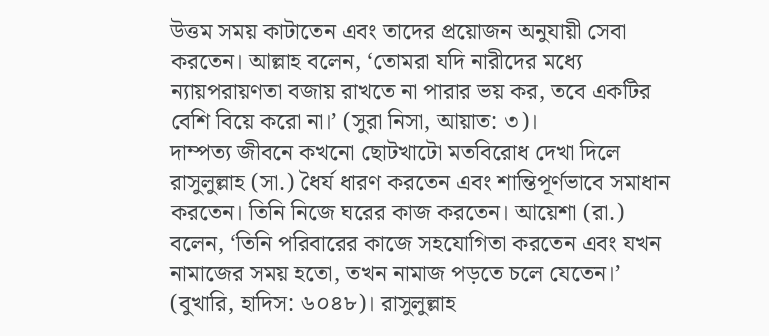উত্তম সময় কাটাতেন এবং তাদের প্রয়োজন অনুযায়ী সেবা করতেন। আল্লাহ বলেন, ‘তোমরা যদি নারীদের মধ্যে ন্যায়পরায়ণতা বজায় রাখতে না পারার ভয় কর, তবে একটির বেশি বিয়ে করো না।’ (সুরা নিসা, আয়াত: ৩)।
দাম্পত্য জীবনে কখনো ছোটখাটো মতবিরোধ দেখা দিলে রাসুলুল্লাহ (সা.) ধৈর্য ধারণ করতেন এবং শান্তিপূর্ণভাবে সমাধান করতেন। তিনি নিজে ঘরের কাজ করতেন। আয়েশা (রা.) বলেন, ‘তিনি পরিবারের কাজে সহযোগিতা করতেন এবং যখন নামাজের সময় হতো, তখন নামাজ পড়তে চলে যেতেন।’ (বুখারি, হাদিস: ৬০৪৮)। রাসুলুল্লাহ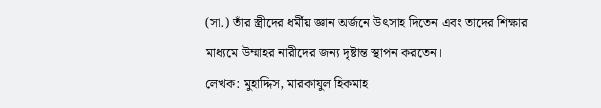(সা.) তাঁর স্ত্রীদের ধর্মীয় জ্ঞান অর্জনে উৎসাহ দিতেন এবং তাদের শিক্ষার মাধ্যমে উম্মাহর নারীদের জন্য দৃষ্টান্ত স্থাপন করতেন।
লেখক: মুহাদ্দিস, মারকাযুল হিকমাহ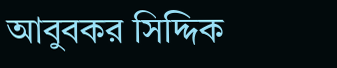আবুবকর সিদ্দিক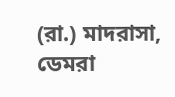(রা.) মাদরাসা, ডেমরা